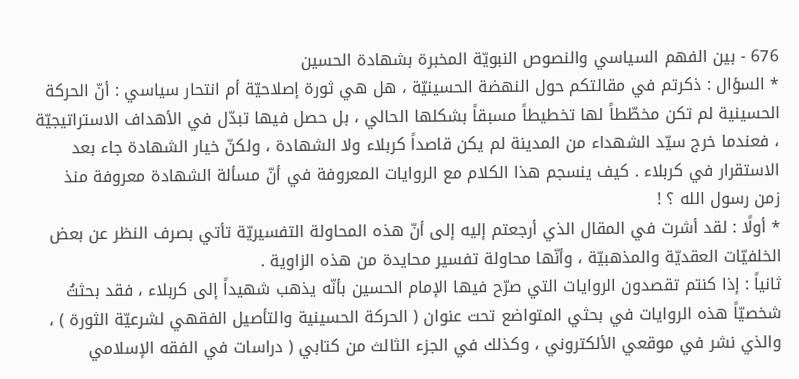676 - بين الفهم السياسي والنصوص النبويّة المخبرة بشهادة الحسين
* السؤال : ذكرتم في مقالتكم حول النهضة الحسينيّة ، هل هي ثورة إصلاحيّة أم انتحار سياسي : أنّ الحركة الحسينية لم تكن مخطّطاً لها تخطيطاً مسبقاً بشكلها الحالي ، بل حصل فيها تبدّل في الأهداف الاستراتيجيّة ، فعندما خرج سيّد الشهداء من المدينة لم يكن قاصداً كربلاء ولا الشهادة ، ولكنّ خيار الشهادة جاء بعد الاستقرار في كربلاء . كيف ينسجم هذا الكلام مع الروايات المعروفة في أنّ مسألة الشهادة معروفة منذ زمن رسول الله ؟ !
* أولًا : لقد أشرت في المقال الذي أرجعتم إليه إلى أنّ هذه المحاولة التفسيريّة تأتي بصرف النظر عن بعض الخلفيّات العقديّة والمذهبيّة ، وأنّها محاولة تفسير محايدة من هذه الزاوية .
ثانياً : إذا كنتم تقصدون الروايات التي صرّح فيها الإمام الحسين بأنّه يذهب شهيداً إلى كربلاء ، فقد بحثتُ شخصيّاً هذه الروايات في بحثي المتواضع تحت عنوان ( الحركة الحسينية والتأصيل الفقهي لشرعيّة الثورة ) ، والذي نشر في موقعي الألكتروني ، وكذلك في الجزء الثالث من كتابي ( دراسات في الفقه الإسلامي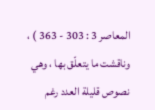المعاصر 3 : 303 - 363 ) ، وناقشت ما يتعلّق بها ، وهي نصوص قليلة العدد رغم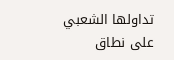تداولها الشعبي على نطاق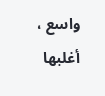واسع ، أغلبها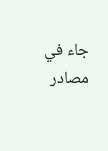جاء في مصادر